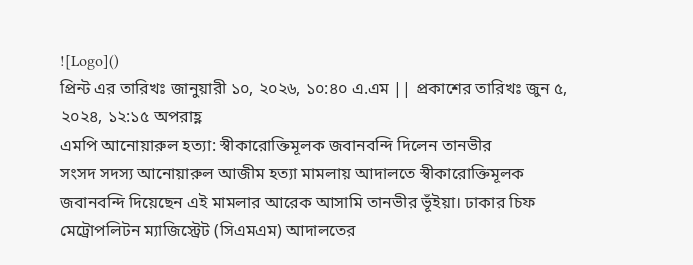![Logo]()
প্রিন্ট এর তারিখঃ জানুয়ারী ১০, ২০২৬, ১০:৪০ এ.এম || প্রকাশের তারিখঃ জুন ৫, ২০২৪, ১২:১৫ অপরাহ্ণ
এমপি আনোয়ারুল হত্যা: স্বীকারোক্তিমূলক জবানবন্দি দিলেন তানভীর
সংসদ সদস্য আনোয়ারুল আজীম হত্যা মামলায় আদালতে স্বীকারোক্তিমূলক জবানবন্দি দিয়েছেন এই মামলার আরেক আসামি তানভীর ভূঁইয়া। ঢাকার চিফ মেট্রোপলিটন ম্যাজিস্ট্রেট (সিএমএম) আদালতের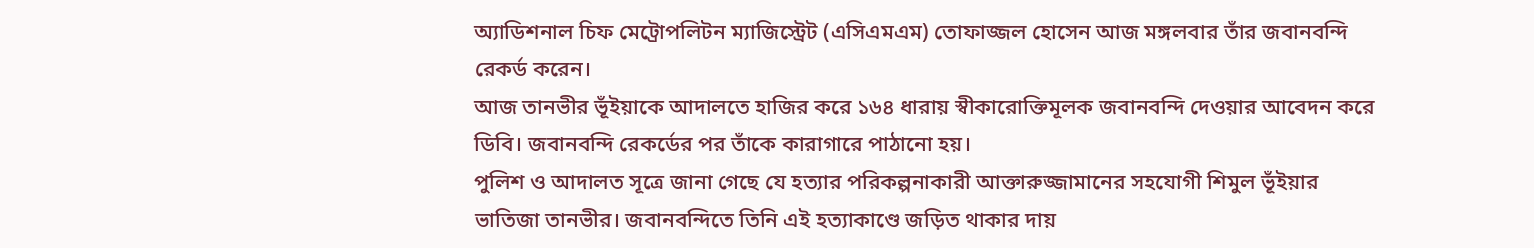অ্যাডিশনাল চিফ মেট্রোপলিটন ম্যাজিস্ট্রেট (এসিএমএম) তোফাজ্জল হোসেন আজ মঙ্গলবার তাঁর জবানবন্দি রেকর্ড করেন।
আজ তানভীর ভূঁইয়াকে আদালতে হাজির করে ১৬৪ ধারায় স্বীকারোক্তিমূলক জবানবন্দি দেওয়ার আবেদন করে ডিবি। জবানবন্দি রেকর্ডের পর তাঁকে কারাগারে পাঠানো হয়।
পুলিশ ও আদালত সূত্রে জানা গেছে যে হত্যার পরিকল্পনাকারী আক্তারুজ্জামানের সহযোগী শিমুল ভূঁইয়ার ভাতিজা তানভীর। জবানবন্দিতে তিনি এই হত্যাকাণ্ডে জড়িত থাকার দায়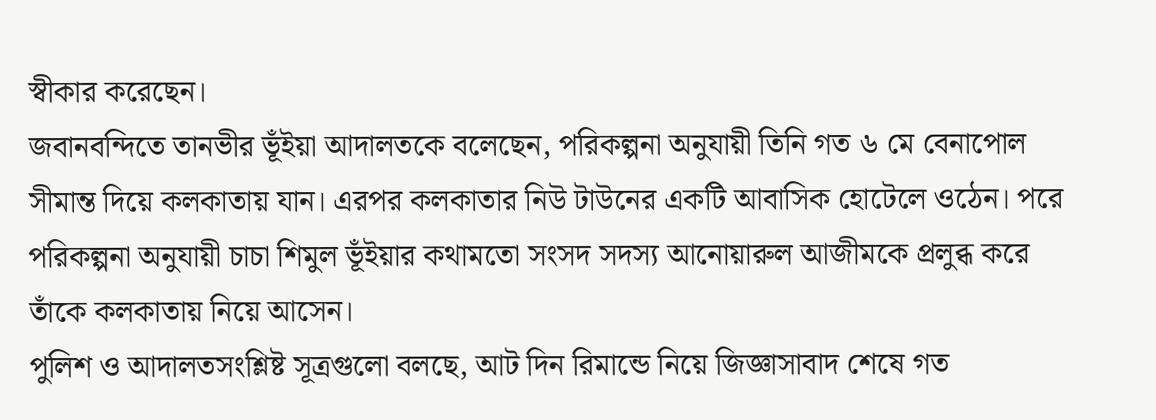স্বীকার করেছেন।
জবানবন্দিতে তানভীর ভূঁইয়া আদালতকে বলেছেন, পরিকল্পনা অনুযায়ী তিনি গত ৬ মে বেনাপোল সীমান্ত দিয়ে কলকাতায় যান। এরপর কলকাতার নিউ টাউনের একটি আবাসিক হোটেলে ওঠেন। পরে পরিকল্পনা অনুযায়ী চাচা শিমুল ভূঁইয়ার কথামতো সংসদ সদস্য আনোয়ারুল আজীমকে প্রলুব্ধ করে তাঁকে কলকাতায় নিয়ে আসেন।
পুলিশ ও আদালতসংশ্লিষ্ট সূত্রগুলো বলছে, আট দিন রিমান্ডে নিয়ে জিজ্ঞাসাবাদ শেষে গত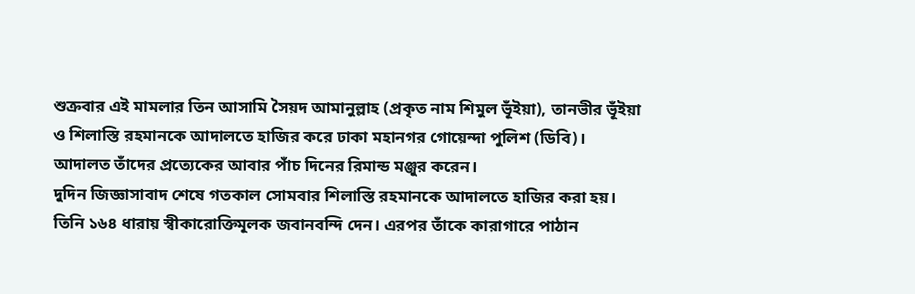শুক্রবার এই মামলার তিন আসামি সৈয়দ আমানুল্লাহ (প্রকৃত নাম শিমুল ভূঁইয়া), তানভীর ভূঁইয়া ও শিলাস্তি রহমানকে আদালতে হাজির করে ঢাকা মহানগর গোয়েন্দা পুলিশ (ডিবি)। আদালত তাঁদের প্রত্যেকের আবার পাঁচ দিনের রিমান্ড মঞ্জুর করেন।
দুদিন জিজ্ঞাসাবাদ শেষে গতকাল সোমবার শিলাস্তি রহমানকে আদালতে হাজির করা হয়। তিনি ১৬৪ ধারায় স্বীকারোক্তিমূলক জবানবন্দি দেন। এরপর তাঁকে কারাগারে পাঠান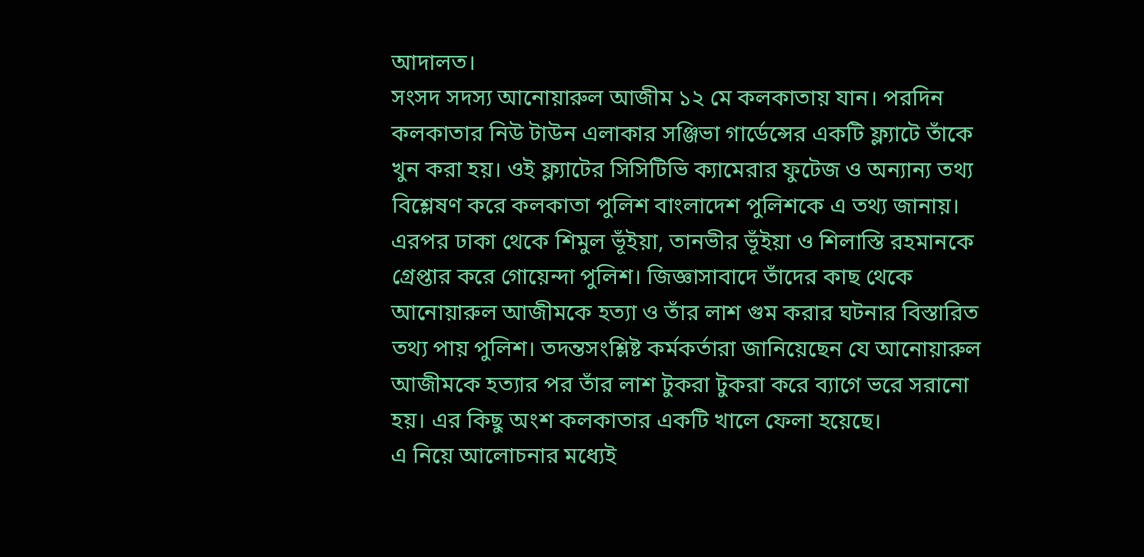আদালত।
সংসদ সদস্য আনোয়ারুল আজীম ১২ মে কলকাতায় যান। পরদিন কলকাতার নিউ টাউন এলাকার সঞ্জিভা গার্ডেন্সের একটি ফ্ল্যাটে তাঁকে খুন করা হয়। ওই ফ্ল্যাটের সিসিটিভি ক্যামেরার ফুটেজ ও অন্যান্য তথ্য বিশ্লেষণ করে কলকাতা পুলিশ বাংলাদেশ পুলিশকে এ তথ্য জানায়।
এরপর ঢাকা থেকে শিমুল ভূঁইয়া, তানভীর ভূঁইয়া ও শিলাস্তি রহমানকে গ্রেপ্তার করে গোয়েন্দা পুলিশ। জিজ্ঞাসাবাদে তাঁদের কাছ থেকে আনোয়ারুল আজীমকে হত্যা ও তাঁর লাশ গুম করার ঘটনার বিস্তারিত তথ্য পায় পুলিশ। তদন্তসংশ্লিষ্ট কর্মকর্তারা জানিয়েছেন যে আনোয়ারুল আজীমকে হত্যার পর তাঁর লাশ টুকরা টুকরা করে ব্যাগে ভরে সরানো হয়। এর কিছু অংশ কলকাতার একটি খালে ফেলা হয়েছে।
এ নিয়ে আলোচনার মধ্যেই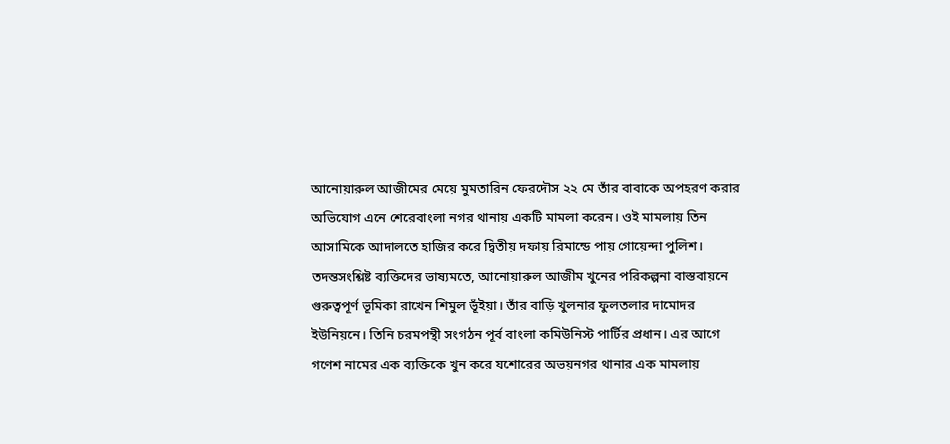আনোয়ারুল আজীমের মেয়ে মুমতারিন ফেরদৌস ২২ মে তাঁর বাবাকে অপহরণ করার অভিযোগ এনে শেরেবাংলা নগর থানায় একটি মামলা করেন। ওই মামলায় তিন আসামিকে আদালতে হাজির করে দ্বিতীয় দফায় রিমান্ডে পায় গোয়েন্দা পুলিশ।
তদন্তসংশ্লিষ্ট ব্যক্তিদের ভাষ্যমতে, আনোয়ারুল আজীম খুনের পরিকল্পনা বাস্তবায়নে গুরুত্বপূর্ণ ভূমিকা রাখেন শিমুল ভূঁইয়া। তাঁর বাড়ি খুলনার ফুলতলার দামোদর ইউনিয়নে। তিনি চরমপন্থী সংগঠন পূর্ব বাংলা কমিউনিস্ট পার্টির প্রধান। এর আগে গণেশ নামের এক ব্যক্তিকে খুন করে যশোরের অভয়নগর থানার এক মামলায়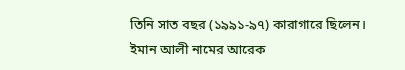তিনি সাত বছর (১৯৯১-৯৭) কারাগারে ছিলেন। ইমান আলী নামের আরেক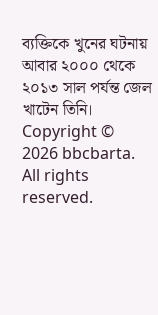ব্যক্তিকে খুনের ঘটনায় আবার ২০০০ থেকে ২০১৩ সাল পর্যন্ত জেল খাটেন তিনি।
Copyright © 2026 bbcbarta. All rights reserved.